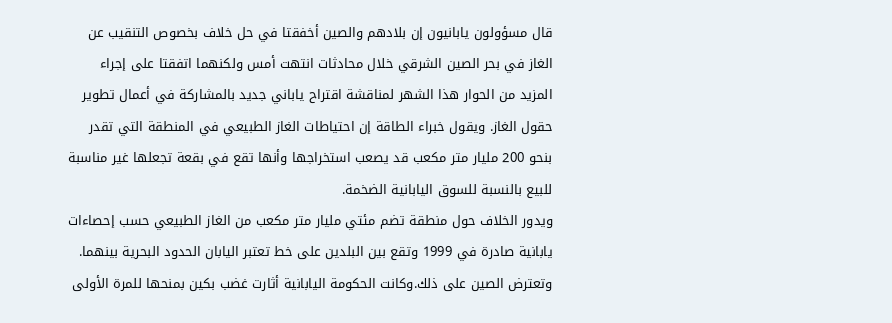قال مسؤولون يابانيون إن بلادهم والصين أخفقتا في حل خلاف بخصوص التنقيب عن الغاز في بحر الصين الشرقي خلال محادثات انتهت أمس ولكنهما اتفقتا على إجراء المزيد من الحوار هذا الشهر لمناقشة اقتراح ياباني جديد بالمشاركة في أعمال تطوير حقول الغاز. ويقول خبراء الطاقة إن احتياطات الغاز الطبيعي في المنطقة التي تقدر بنحو 200 مليار متر مكعب قد يصعب استخراجها وأنها تقع في بقعة تجعلها غير مناسبة للبيع بالنسبة للسوق اليابانية الضخمة.
ويدور الخلاف حول منطقة تضم مئتي مليار متر مكعب من الغاز الطبيعي حسب إحصاءات يابانية صادرة في 1999 وتقع بين البلدين على خط تعتبر اليابان الحدود البحرية بينهما. وتعترض الصين على ذلك.وكانت الحكومة اليابانية أثارت غضب بكين بمنحها للمرة الأولى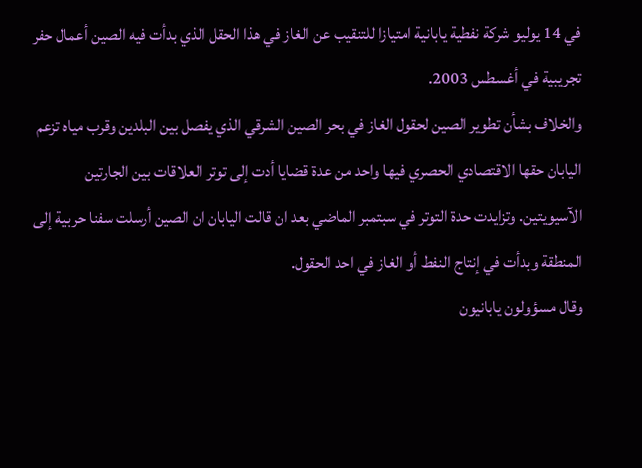في 14 يوليو شركة نفطية يابانية امتيازا للتنقيب عن الغاز في هذا الحقل الذي بدأت فيه الصين أعمال حفر تجريبية في أغسطس 2003.
والخلاف بشأن تطوير الصين لحقول الغاز في بحر الصين الشرقي الذي يفصل بين البلدين وقرب مياه تزعم اليابان حقها الاقتصادي الحصري فيها واحد من عدة قضايا أدت إلى توتر العلاقات بين الجارتين الآسيويتين. وتزايدت حدة التوتر في سبتمبر الماضي بعد ان قالت اليابان ان الصين أرسلت سفنا حربية إلى المنطقة وبدأت في إنتاج النفط أو الغاز في احد الحقول.
وقال مسؤولون يابانيون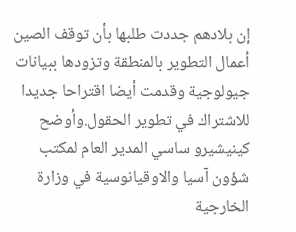إن بلادهم جددت طلبها بأن توقف الصين أعمال التطوير بالمنطقة وتزودها ببيانات جيولوجية وقدمت أيضا اقتراحا جديدا للاشتراك في تطوير الحقول.وأوضح كينيشيرو ساسي المدير العام لمكتب شؤون آسيا والاوقيانوسية في وزارة الخارجية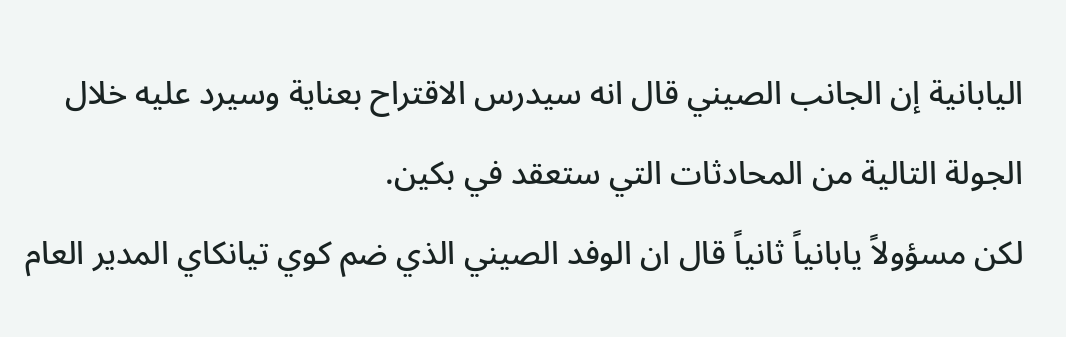اليابانية إن الجانب الصيني قال انه سيدرس الاقتراح بعناية وسيرد عليه خلال الجولة التالية من المحادثات التي ستعقد في بكين.
لكن مسؤولاً يابانياً ثانياً قال ان الوفد الصيني الذي ضم كوي تيانكاي المدير العام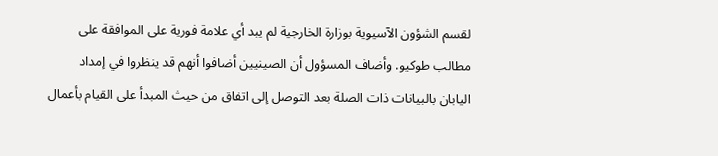لقسم الشؤون الآسيوية بوزارة الخارجية لم يبد أي علامة فورية على الموافقة على مطالب طوكيو. وأضاف المسؤول أن الصينيين أضافوا أنهم قد ينظروا في إمداد اليابان بالبيانات ذات الصلة بعد التوصل إلى اتفاق من حيث المبدأ على القيام بأعمال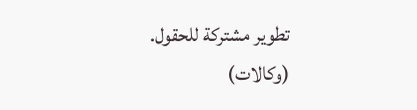تطوير مشتركة للحقول.
(وكالات)